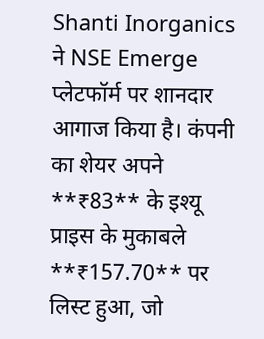Shanti Inorganics ने NSE Emerge प्लेटफॉर्म पर शानदार आगाज किया है। कंपनी का शेयर अपने **₹83** के इश्यू प्राइस के मुकाबले **₹157.70** पर लिस्ट हुआ, जो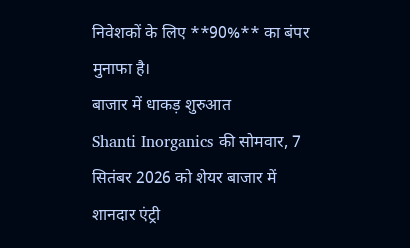निवेशकों के लिए **90%** का बंपर मुनाफा है।
बाजार में धाकड़ शुरुआत
Shanti Inorganics की सोमवार, 7 सितंबर 2026 को शेयर बाजार में शानदार एंट्री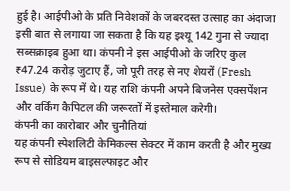हुई है। आईपीओ के प्रति निवेशकों के जबरदस्त उत्साह का अंदाजा इसी बात से लगाया जा सकता है कि यह इश्यू 142 गुना से ज्यादा सब्सक्राइब हुआ था। कंपनी ने इस आईपीओ के जरिए कुल ₹47.24 करोड़ जुटाए हैं, जो पूरी तरह से नए शेयरों (Fresh Issue) के रूप में थे। यह राशि कंपनी अपने बिजनेस एक्सपेंशन और वर्किंग कैपिटल की जरूरतों में इस्तेमाल करेगी।
कंपनी का कारोबार और चुनौतियां
यह कंपनी स्पेशलिटी केमिकल्स सेक्टर में काम करती है और मुख्य रूप से सोडियम बाइसल्फाइट और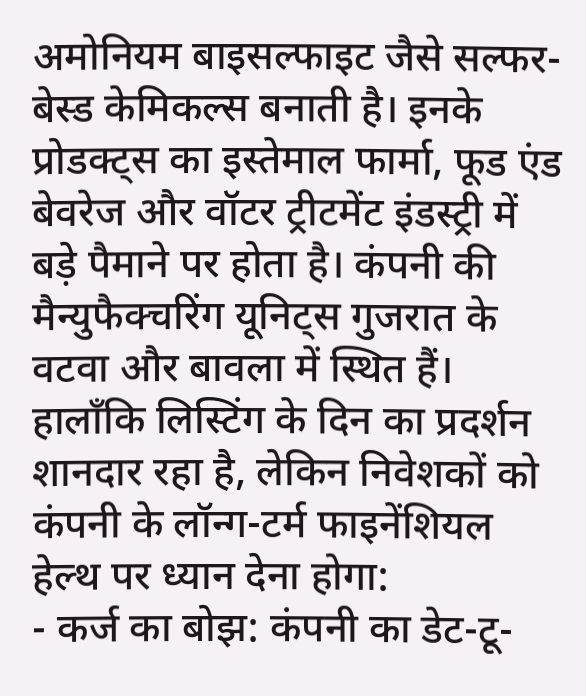अमोनियम बाइसल्फाइट जैसे सल्फर-बेस्ड केमिकल्स बनाती है। इनके प्रोडक्ट्स का इस्तेमाल फार्मा, फूड एंड बेवरेज और वॉटर ट्रीटमेंट इंडस्ट्री में बड़े पैमाने पर होता है। कंपनी की मैन्युफैक्चरिंग यूनिट्स गुजरात के वटवा और बावला में स्थित हैं।
हालाँकि लिस्टिंग के दिन का प्रदर्शन शानदार रहा है, लेकिन निवेशकों को कंपनी के लॉन्ग-टर्म फाइनेंशियल हेल्थ पर ध्यान देना होगा:
- कर्ज का बोझ: कंपनी का डेट-टू-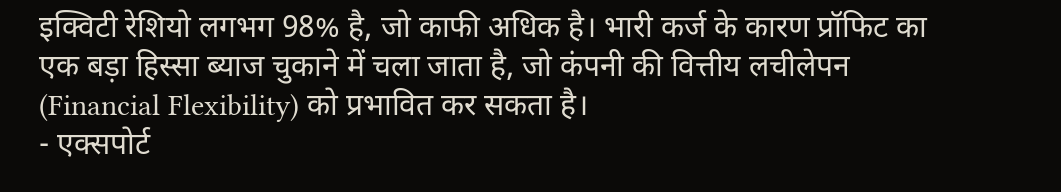इक्विटी रेशियो लगभग 98% है, जो काफी अधिक है। भारी कर्ज के कारण प्रॉफिट का एक बड़ा हिस्सा ब्याज चुकाने में चला जाता है, जो कंपनी की वित्तीय लचीलेपन (Financial Flexibility) को प्रभावित कर सकता है।
- एक्सपोर्ट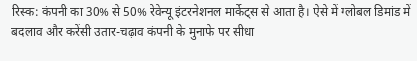रिस्क: कंपनी का 30% से 50% रेवेन्यू इंटरनेशनल मार्केट्स से आता है। ऐसे में ग्लोबल डिमांड में बदलाव और करेंसी उतार-चढ़ाव कंपनी के मुनाफे पर सीधा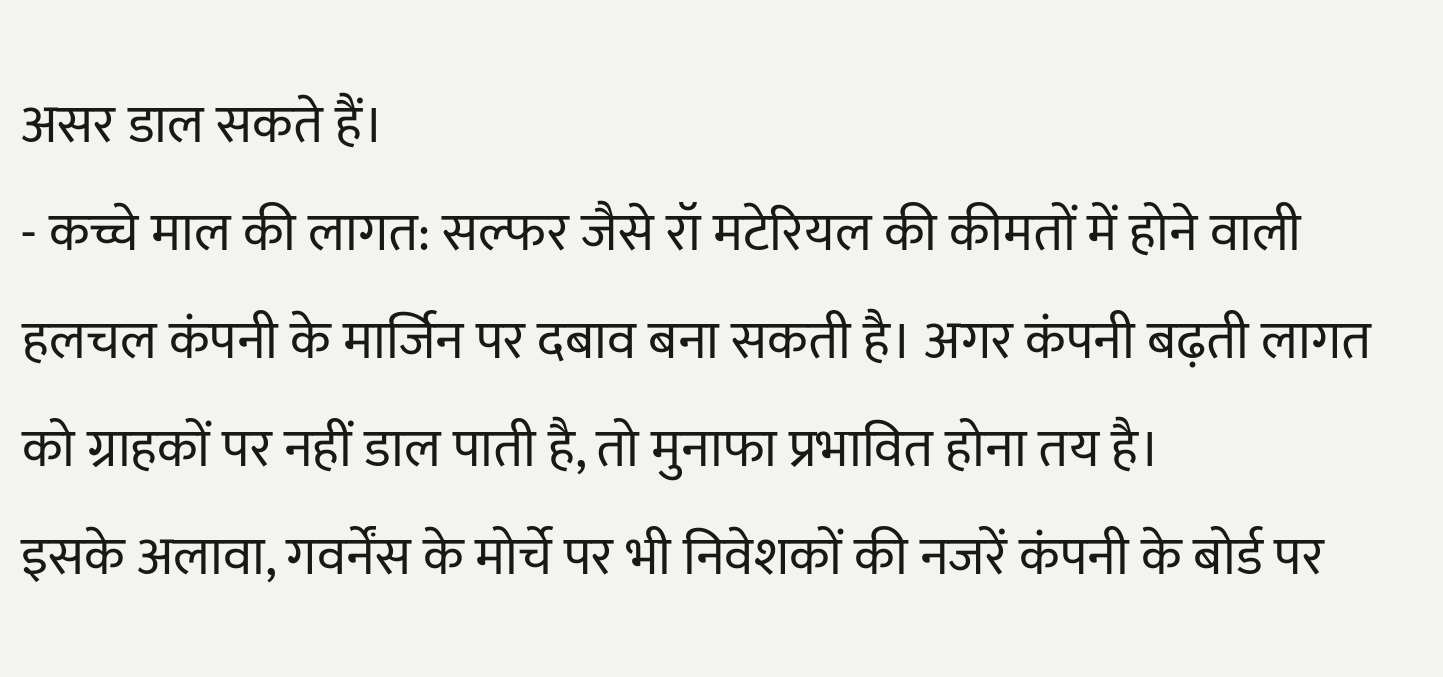असर डाल सकते हैं।
- कच्चे माल की लागत: सल्फर जैसे रॉ मटेरियल की कीमतों में होने वाली हलचल कंपनी के मार्जिन पर दबाव बना सकती है। अगर कंपनी बढ़ती लागत को ग्राहकों पर नहीं डाल पाती है, तो मुनाफा प्रभावित होना तय है।
इसके अलावा, गवर्नेंस के मोर्चे पर भी निवेशकों की नजरें कंपनी के बोर्ड पर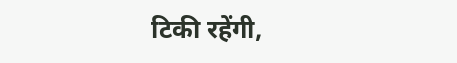टिकी रहेंगी,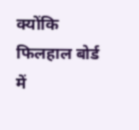क्योंकि फिलहाल बोर्ड में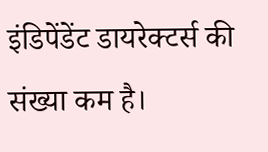इंडिपेंडेंट डायरेक्टर्स की संख्या कम है।